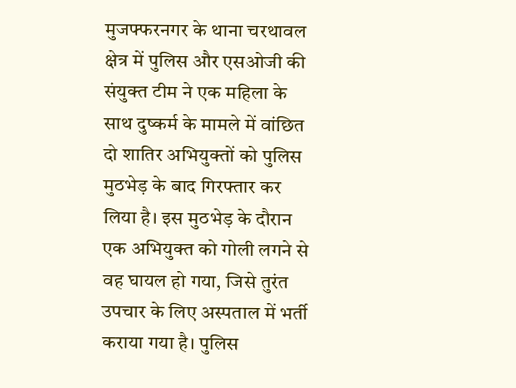मुजफ्फरनगर के थाना चरथावल क्षेत्र में पुलिस और एसओजी की संयुक्त टीम ने एक महिला के साथ दुष्कर्म के मामले में वांछित दो शातिर अभियुक्तों को पुलिस मुठभेड़ के बाद गिरफ्तार कर लिया है। इस मुठभेड़ के दौरान एक अभियुक्त को गोली लगने से वह घायल हो गया, जिसे तुरंत उपचार के लिए अस्पताल में भर्ती कराया गया है। पुलिस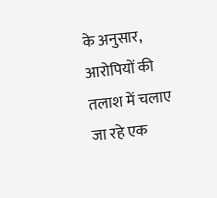के अनुसार, आरोपियों की तलाश में चलाए जा रहे एक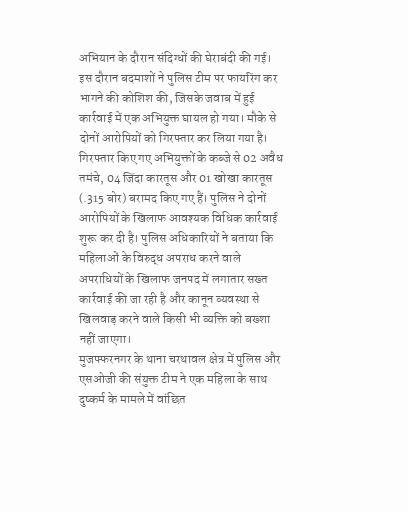अभियान के दौरान संदिग्धों की घेराबंदी की गई। इस दौरान बदमाशों ने पुलिस टीम पर फायरिंग कर भागने की कोशिश की, जिसके जवाब में हुई कार्रवाई में एक अभियुक्त घायल हो गया। मौके से दोनों आरोपियों को गिरफ्तार कर लिया गया है। गिरफ्तार किए गए अभियुक्तों के कब्जे से 02 अवैध तमंचे, 04 जिंदा कारतूस और 01 खोखा कारतूस (.315 बोर) बरामद किए गए हैं। पुलिस ने दोनों आरोपियों के खिलाफ आवश्यक विधिक कार्रवाई शुरू कर दी है। पुलिस अधिकारियों ने बताया कि महिलाओं के विरुद्ध अपराध करने वाले अपराधियों के खिलाफ जनपद में लगातार सख्त कार्रवाई की जा रही है और कानून व्यवस्था से खिलवाड़ करने वाले किसी भी व्यक्ति को बख्शा नहीं जाएगा।
मुजफ्फरनगर के थाना चरथावल क्षेत्र में पुलिस और एसओजी की संयुक्त टीम ने एक महिला के साथ दुष्कर्म के मामले में वांछित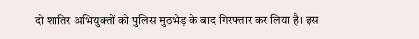दो शातिर अभियुक्तों को पुलिस मुठभेड़ के बाद गिरफ्तार कर लिया है। इस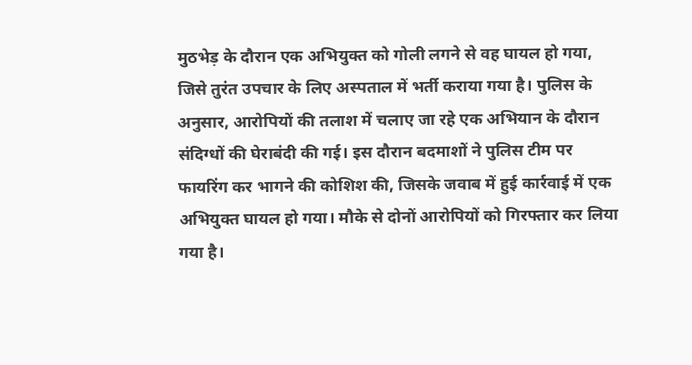मुठभेड़ के दौरान एक अभियुक्त को गोली लगने से वह घायल हो गया, जिसे तुरंत उपचार के लिए अस्पताल में भर्ती कराया गया है। पुलिस के अनुसार, आरोपियों की तलाश में चलाए जा रहे एक अभियान के दौरान संदिग्धों की घेराबंदी की गई। इस दौरान बदमाशों ने पुलिस टीम पर फायरिंग कर भागने की कोशिश की, जिसके जवाब में हुई कार्रवाई में एक अभियुक्त घायल हो गया। मौके से दोनों आरोपियों को गिरफ्तार कर लिया गया है।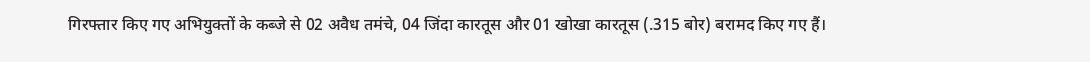गिरफ्तार किए गए अभियुक्तों के कब्जे से 02 अवैध तमंचे, 04 जिंदा कारतूस और 01 खोखा कारतूस (.315 बोर) बरामद किए गए हैं।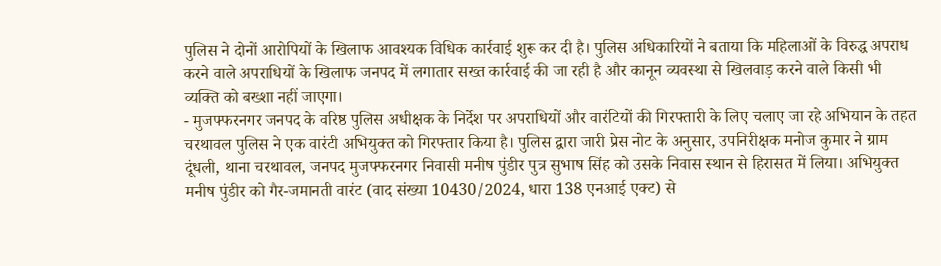पुलिस ने दोनों आरोपियों के खिलाफ आवश्यक विधिक कार्रवाई शुरू कर दी है। पुलिस अधिकारियों ने बताया कि महिलाओं के विरुद्ध अपराध करने वाले अपराधियों के खिलाफ जनपद में लगातार सख्त कार्रवाई की जा रही है और कानून व्यवस्था से खिलवाड़ करने वाले किसी भी व्यक्ति को बख्शा नहीं जाएगा।
- मुजफ्फरनगर जनपद के वरिष्ठ पुलिस अधीक्षक के निर्देश पर अपराधियों और वारंटियों की गिरफ्तारी के लिए चलाए जा रहे अभियान के तहत चरथावल पुलिस ने एक वारंटी अभियुक्त को गिरफ्तार किया है। पुलिस द्वारा जारी प्रेस नोट के अनुसार, उपनिरीक्षक मनोज कुमार ने ग्राम दूंधली, थाना चरथावल, जनपद मुजफ्फरनगर निवासी मनीष पुंडीर पुत्र सुभाष सिंह को उसके निवास स्थान से हिरासत में लिया। अभियुक्त मनीष पुंडीर को गैर-जमानती वारंट (वाद संख्या 10430/2024, धारा 138 एनआई एक्ट) से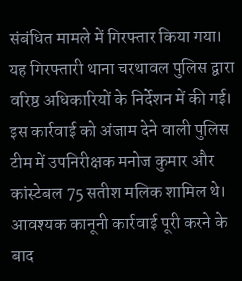संबंधित मामले में गिरफ्तार किया गया। यह गिरफ्तारी थाना चरथावल पुलिस द्वारा वरिष्ठ अधिकारियों के निर्देशन में की गई। इस कार्रवाई को अंजाम देने वाली पुलिस टीम में उपनिरीक्षक मनोज कुमार और कांस्टेबल 75 सतीश मलिक शामिल थे। आवश्यक कानूनी कार्रवाई पूरी करने के बाद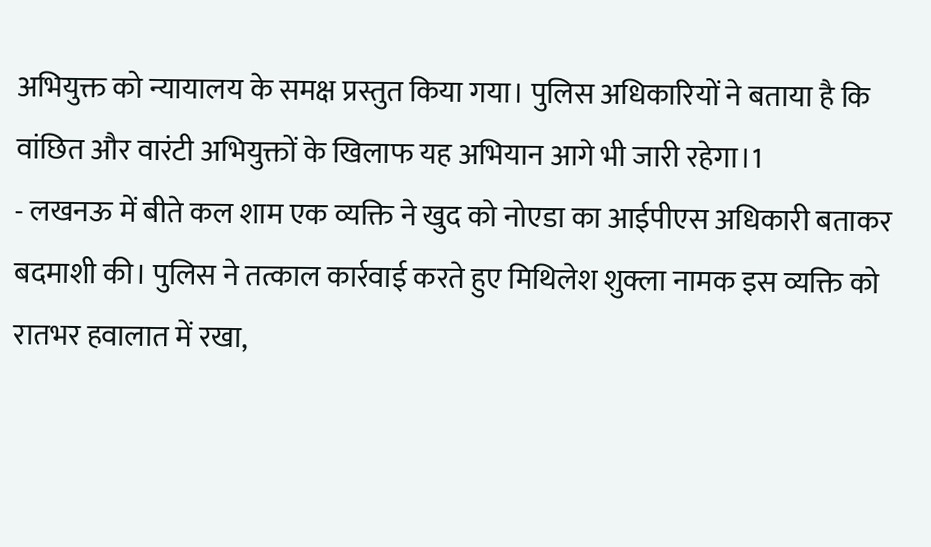अभियुक्त को न्यायालय के समक्ष प्रस्तुत किया गया। पुलिस अधिकारियों ने बताया है कि वांछित और वारंटी अभियुक्तों के खिलाफ यह अभियान आगे भी जारी रहेगा।1
- लखनऊ में बीते कल शाम एक व्यक्ति ने खुद को नोएडा का आईपीएस अधिकारी बताकर बदमाशी की। पुलिस ने तत्काल कार्रवाई करते हुए मिथिलेश शुक्ला नामक इस व्यक्ति को रातभर हवालात में रखा,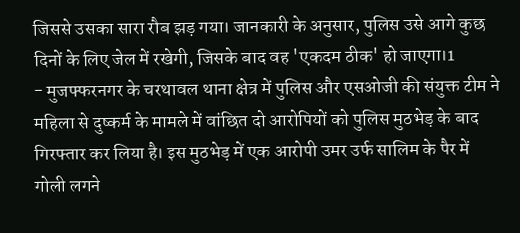जिससे उसका सारा रौब झड़ गया। जानकारी के अनुसार, पुलिस उसे आगे कुछ दिनों के लिए जेल में रखेगी, जिसके बाद वह 'एकदम ठीक' हो जाएगा।1
- मुजफ्फरनगर के चरथावल थाना क्षेत्र में पुलिस और एसओजी की संयुक्त टीम ने महिला से दुष्कर्म के मामले में वांछित दो आरोपियों को पुलिस मुठभेड़ के बाद गिरफ्तार कर लिया है। इस मुठभेड़ में एक आरोपी उमर उर्फ सालिम के पैर में गोली लगने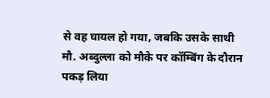से वह घायल हो गया, जबकि उसके साथी मौ. अब्दुल्ला को मौके पर कॉम्बिंग के दौरान पकड़ लिया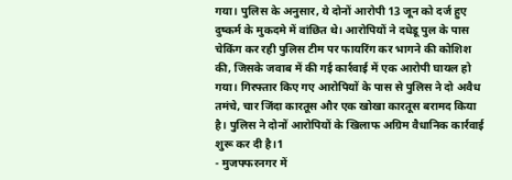गया। पुलिस के अनुसार, ये दोनों आरोपी 13 जून को दर्ज हुए दुष्कर्म के मुकदमे में वांछित थे। आरोपियों ने दधेडू पुल के पास चेकिंग कर रही पुलिस टीम पर फायरिंग कर भागने की कोशिश की, जिसके जवाब में की गई कार्रवाई में एक आरोपी घायल हो गया। गिरफ्तार किए गए आरोपियों के पास से पुलिस ने दो अवैध तमंचे, चार जिंदा कारतूस और एक खोखा कारतूस बरामद किया है। पुलिस ने दोनों आरोपियों के खिलाफ अग्रिम वैधानिक कार्रवाई शुरू कर दी है।1
- मुजफ्फरनगर में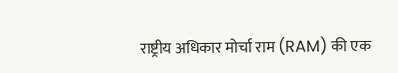राष्ट्रीय अधिकार मोर्चा राम (RAM) की एक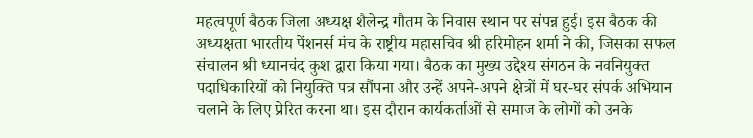महत्वपूर्ण बैठक जिला अध्यक्ष शैलेन्द्र गौतम के निवास स्थान पर संपन्न हुई। इस बैठक की अध्यक्षता भारतीय पेंशनर्स मंच के राष्ट्रीय महासचिव श्री हरिमोहन शर्मा ने की, जिसका सफल संचालन श्री ध्यानचंद कुश द्वारा किया गया। बैठक का मुख्य उद्देश्य संगठन के नवनियुक्त पदाधिकारियों को नियुक्ति पत्र सौंपना और उन्हें अपने-अपने क्षेत्रों में घर-घर संपर्क अभियान चलाने के लिए प्रेरित करना था। इस दौरान कार्यकर्ताओं से समाज के लोगों को उनके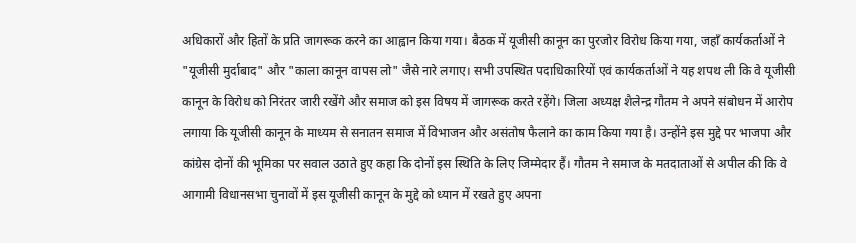अधिकारों और हितों के प्रति जागरूक करने का आह्वान किया गया। बैठक में यूजीसी कानून का पुरजोर विरोध किया गया, जहाँ कार्यकर्ताओं ने "यूजीसी मुर्दाबाद" और "काला कानून वापस लो" जैसे नारे लगाए। सभी उपस्थित पदाधिकारियों एवं कार्यकर्ताओं ने यह शपथ ली कि वे यूजीसी कानून के विरोध को निरंतर जारी रखेंगे और समाज को इस विषय में जागरूक करते रहेंगे। जिला अध्यक्ष शैलेन्द्र गौतम ने अपने संबोधन में आरोप लगाया कि यूजीसी कानून के माध्यम से सनातन समाज में विभाजन और असंतोष फैलाने का काम किया गया है। उन्होंने इस मुद्दे पर भाजपा और कांग्रेस दोनों की भूमिका पर सवाल उठाते हुए कहा कि दोनों इस स्थिति के लिए जिम्मेदार हैं। गौतम ने समाज के मतदाताओं से अपील की कि वे आगामी विधानसभा चुनावों में इस यूजीसी कानून के मुद्दे को ध्यान में रखते हुए अपना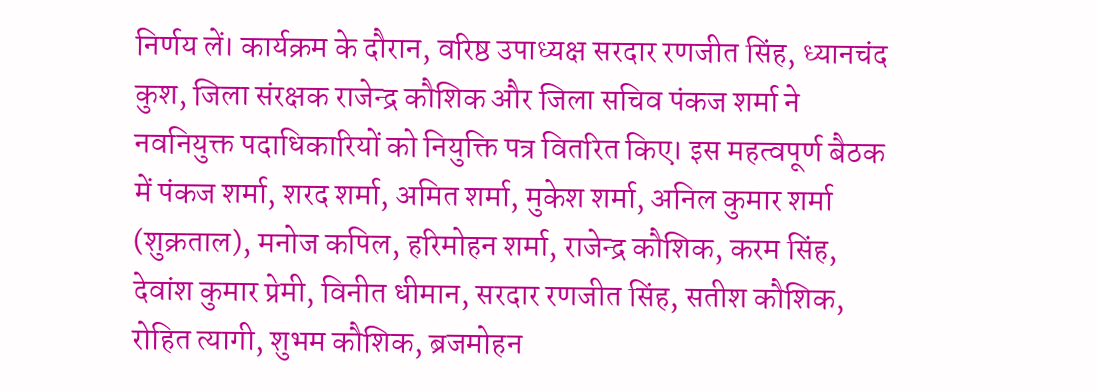निर्णय लें। कार्यक्रम के दौरान, वरिष्ठ उपाध्यक्ष सरदार रणजीत सिंह, ध्यानचंद कुश, जिला संरक्षक राजेन्द्र कौशिक और जिला सचिव पंकज शर्मा ने नवनियुक्त पदाधिकारियों को नियुक्ति पत्र वितरित किए। इस महत्वपूर्ण बैठक में पंकज शर्मा, शरद शर्मा, अमित शर्मा, मुकेश शर्मा, अनिल कुमार शर्मा (शुक्रताल), मनोज कपिल, हरिमोहन शर्मा, राजेन्द्र कौशिक, करम सिंह, देवांश कुमार प्रेमी, विनीत धीमान, सरदार रणजीत सिंह, सतीश कौशिक, रोहित त्यागी, शुभम कौशिक, ब्रजमोहन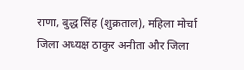राणा, बुद्ध सिंह (शुक्रताल), महिला मोर्चा जिला अध्यक्ष ठाकुर अनीता और जिला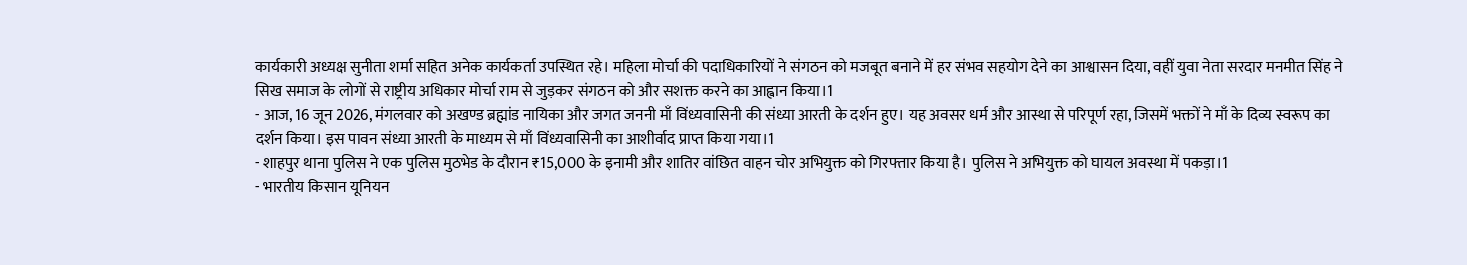कार्यकारी अध्यक्ष सुनीता शर्मा सहित अनेक कार्यकर्ता उपस्थित रहे। महिला मोर्चा की पदाधिकारियों ने संगठन को मजबूत बनाने में हर संभव सहयोग देने का आश्वासन दिया, वहीं युवा नेता सरदार मनमीत सिंह ने सिख समाज के लोगों से राष्ट्रीय अधिकार मोर्चा राम से जुड़कर संगठन को और सशक्त करने का आह्वान किया।1
- आज, 16 जून 2026, मंगलवार को अखण्ड ब्रह्मांड नायिका और जगत जननी माँ विंध्यवासिनी की संध्या आरती के दर्शन हुए। यह अवसर धर्म और आस्था से परिपूर्ण रहा, जिसमें भक्तों ने माँ के दिव्य स्वरूप का दर्शन किया। इस पावन संध्या आरती के माध्यम से माँ विंध्यवासिनी का आशीर्वाद प्राप्त किया गया।1
- शाहपुर थाना पुलिस ने एक पुलिस मुठभेड के दौरान ₹15,000 के इनामी और शातिर वांछित वाहन चोर अभियुक्त को गिरफ्तार किया है। पुलिस ने अभियुक्त को घायल अवस्था में पकड़ा।1
- भारतीय किसान यूनियन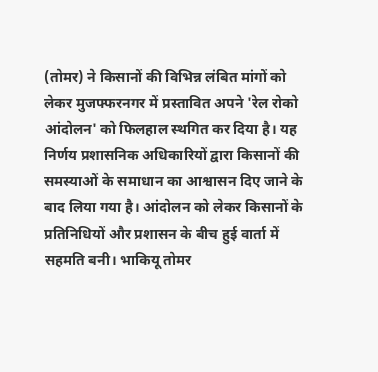(तोमर) ने किसानों की विभिन्न लंबित मांगों को लेकर मुजफ्फरनगर में प्रस्तावित अपने 'रेल रोको आंदोलन' को फिलहाल स्थगित कर दिया है। यह निर्णय प्रशासनिक अधिकारियों द्वारा किसानों की समस्याओं के समाधान का आश्वासन दिए जाने के बाद लिया गया है। आंदोलन को लेकर किसानों के प्रतिनिधियों और प्रशासन के बीच हुई वार्ता में सहमति बनी। भाकियू तोमर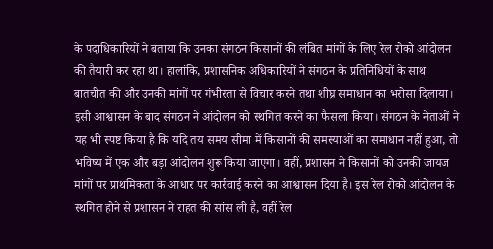के पदाधिकारियों ने बताया कि उनका संगठन किसानों की लंबित मांगों के लिए रेल रोको आंदोलन की तैयारी कर रहा था। हालांकि, प्रशासनिक अधिकारियों ने संगठन के प्रतिनिधियों के साथ बातचीत की और उनकी मांगों पर गंभीरता से विचार करने तथा शीघ्र समाधान का भरोसा दिलाया। इसी आश्वासन के बाद संगठन ने आंदोलन को स्थगित करने का फैसला किया। संगठन के नेताओं ने यह भी स्पष्ट किया है कि यदि तय समय सीमा में किसानों की समस्याओं का समाधान नहीं हुआ, तो भविष्य में एक और बड़ा आंदोलन शुरू किया जाएगा। वहीं, प्रशासन ने किसानों को उनकी जायज मांगों पर प्राथमिकता के आधार पर कार्रवाई करने का आश्वासन दिया है। इस रेल रोको आंदोलन के स्थगित होने से प्रशासन ने राहत की सांस ली है, वहीं रेल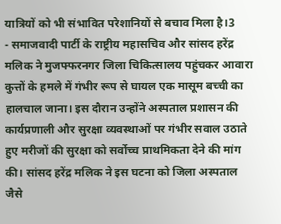यात्रियों को भी संभावित परेशानियों से बचाव मिला है।3
- समाजवादी पार्टी के राष्ट्रीय महासचिव और सांसद हरेंद्र मलिक ने मुजफ्फरनगर जिला चिकित्सालय पहुंचकर आवारा कुत्तों के हमले में गंभीर रूप से घायल एक मासूम बच्ची का हालचाल जाना। इस दौरान उन्होंने अस्पताल प्रशासन की कार्यप्रणाली और सुरक्षा व्यवस्थाओं पर गंभीर सवाल उठाते हुए मरीजों की सुरक्षा को सर्वोच्च प्राथमिकता देने की मांग की। सांसद हरेंद्र मलिक ने इस घटना को जिला अस्पताल जैसे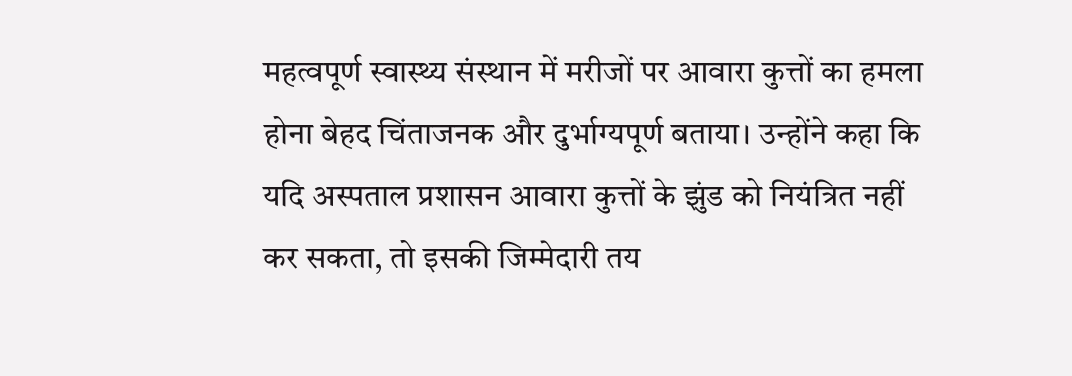महत्वपूर्ण स्वास्थ्य संस्थान में मरीजों पर आवारा कुत्तों का हमला होना बेहद चिंताजनक और दुर्भाग्यपूर्ण बताया। उन्होंने कहा कि यदि अस्पताल प्रशासन आवारा कुत्तों के झुंड को नियंत्रित नहीं कर सकता, तो इसकी जिम्मेदारी तय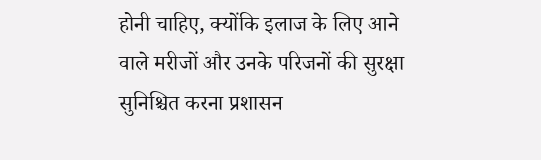होनी चाहिए, क्योंकि इलाज के लिए आने वाले मरीजों और उनके परिजनों की सुरक्षा सुनिश्चित करना प्रशासन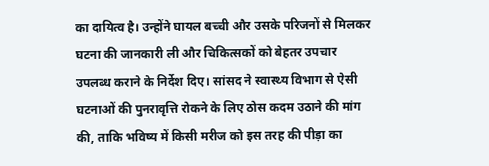का दायित्व है। उन्होंने घायल बच्ची और उसके परिजनों से मिलकर घटना की जानकारी ली और चिकित्सकों को बेहतर उपचार उपलब्ध कराने के निर्देश दिए। सांसद ने स्वास्थ्य विभाग से ऐसी घटनाओं की पुनरावृत्ति रोकने के लिए ठोस कदम उठाने की मांग की, ताकि भविष्य में किसी मरीज को इस तरह की पीड़ा का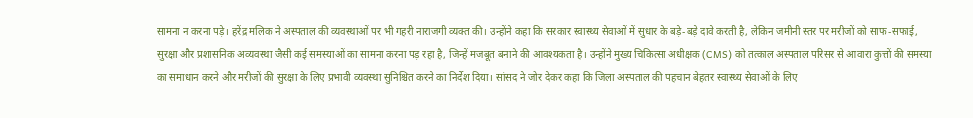सामना न करना पड़े। हरेंद्र मलिक ने अस्पताल की व्यवस्थाओं पर भी गहरी नाराजगी व्यक्त की। उन्होंने कहा कि सरकार स्वास्थ्य सेवाओं में सुधार के बड़े-बड़े दावे करती है, लेकिन जमीनी स्तर पर मरीजों को साफ-सफाई, सुरक्षा और प्रशासनिक अव्यवस्था जैसी कई समस्याओं का सामना करना पड़ रहा है, जिन्हें मजबूत बनाने की आवश्यकता है। उन्होंने मुख्य चिकित्सा अधीक्षक (CMS) को तत्काल अस्पताल परिसर से आवारा कुत्तों की समस्या का समाधान करने और मरीजों की सुरक्षा के लिए प्रभावी व्यवस्था सुनिश्चित करने का निर्देश दिया। सांसद ने जोर देकर कहा कि जिला अस्पताल की पहचान बेहतर स्वास्थ्य सेवाओं के लिए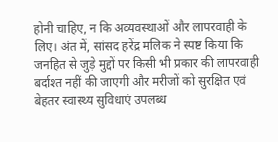होनी चाहिए, न कि अव्यवस्थाओं और लापरवाही के लिए। अंत में, सांसद हरेंद्र मलिक ने स्पष्ट किया कि जनहित से जुड़े मुद्दों पर किसी भी प्रकार की लापरवाही बर्दाश्त नहीं की जाएगी और मरीजों को सुरक्षित एवं बेहतर स्वास्थ्य सुविधाएं उपलब्ध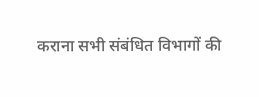कराना सभी संबंधित विभागों की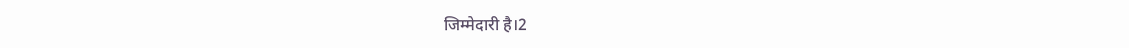जिम्मेदारी है।2